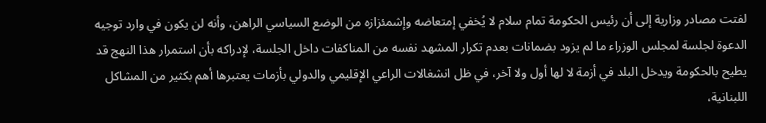لفتت مصادر وزارية إلى أن رئيس الحكومة تمام سلام لا يُخفي إمتعاضه وإشمئزازه من الوضع السياسي الراهن، وأنه لن يكون في وارد توجيه الدعوة لجلسة لمجلس الوزراء ما لم يزود بضمانات بعدم تكرار المشهد نفسه من المناكفات داخل الجلسة، لإدراكه بأن استمرار هذا النهج قد يطيح بالحكومة ويدخل البلد في أزمة لا لها أول ولا آخر، في ظل انشغالات الراعي الإقليمي والدولي بأزمات يعتبرها أهم بكثير من المشاكل اللبنانية،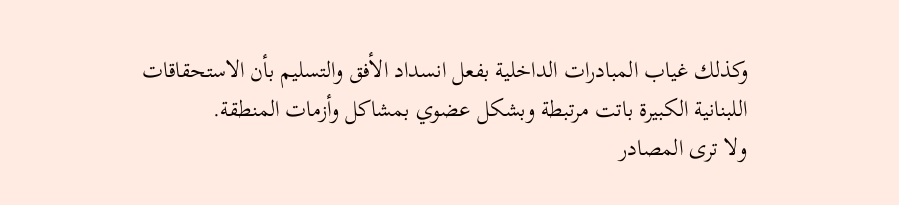وكذلك غياب المبادرات الداخلية بفعل انسداد الأفق والتسليم بأن الاستحقاقات اللبنانية الكبيرة باتت مرتبطة وبشكل عضوي بمشاكل وأزمات المنطقة.
ولا ترى المصادر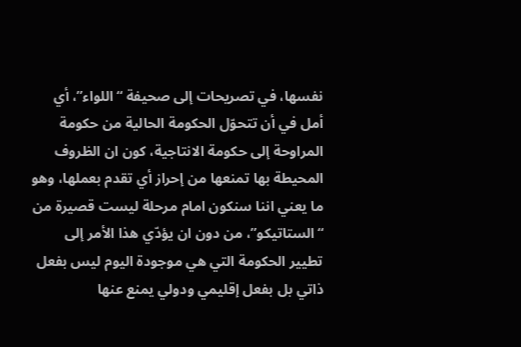نفسها، في تصريحات إلى صحيفة “اللواء”، أي أمل في أن تتحوّل الحكومة الحالية من حكومة المراوحة إلى حكومة الانتاجية، كون ان الظروف المحيطة بها تمنعها من إحراز أي تقدم بعملها، وهو ما يعني اننا سنكون امام مرحلة ليست قصيرة من “الستاتيكو”، من دون ان يؤدّي هذا الأمر إلى تطيير الحكومة التي هي موجودة اليوم ليس بفعل ذاتي بل بفعل إقليمي ودولي يمنع عنها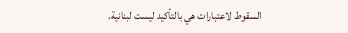السقوط لاعتبارات هي بالتأكيد ليست لبنانية.